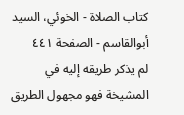كتاب الصلاة - الخوئي، السيد أبوالقاسم - الصفحة ٤٤١
لم يذكر طريقه إليه في المشيخة فهو مجهول الطريق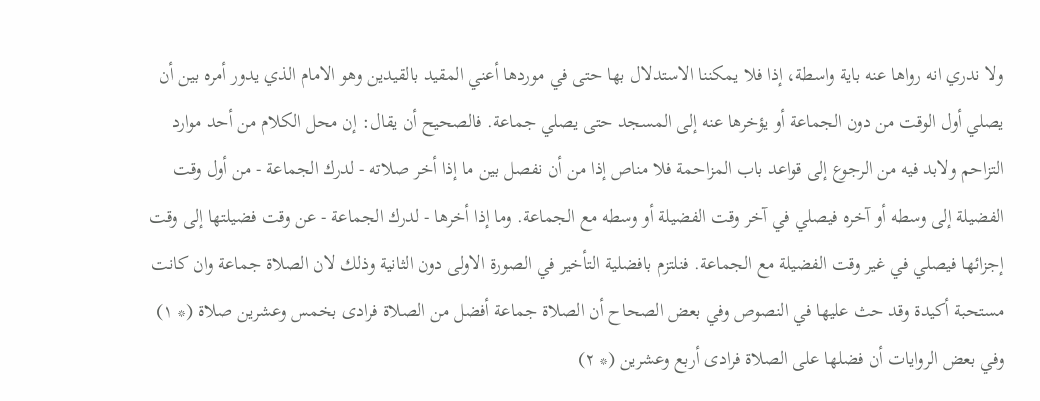ولا ندري انه رواها عنه باية واسطة، إذا فلا يمكننا الاستدلال بها حتى في موردها أعني المقيد بالقيدين وهو الامام الذي يدور أمره بين أن يصلي أول الوقت من دون الجماعة أو يؤخرها عنه إلى المسجد حتى يصلي جماعة. فالصحيح أن يقال: إن محل الكلام من أحد موارد التزاحم ولابد فيه من الرجوع إلى قواعد باب المزاحمة فلا مناص إذا من أن نفصل بين ما إذا أخر صلاته - لدرك الجماعة - من أول وقت الفضيلة إلى وسطه أو آخره فيصلي في آخر وقت الفضيلة أو وسطه مع الجماعة. وما إذا أخرها - لدرك الجماعة - عن وقت فضيلتها إلى وقت إجزائها فيصلي في غير وقت الفضيلة مع الجماعة. فنلتزم بافضلية التأخير في الصورة الاولى دون الثانية وذلك لان الصلاة جماعة وان كانت مستحبة أكيدة وقد حث عليها في النصوص وفي بعض الصحاح أن الصلاة جماعة أفضل من الصلاة فرادى بخمس وعشرين صلاة (* ١) وفي بعض الروايات أن فضلها على الصلاة فرادى أربع وعشرين (* ٢)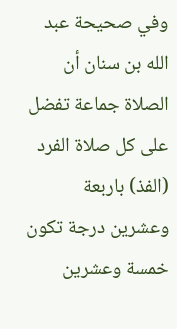وفي صحيحة عبد الله بن سنان أن الصلاة جماعة تفضل على كل صلاة الفرد (الفذ) باربعة وعشرين درجة تكون خمسة وعشرين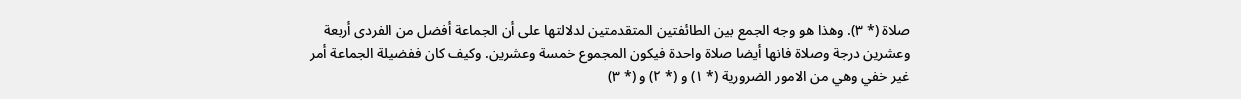صلاة (* ٣). وهذا هو وجه الجمع بين الطائفتين المتقدمتين لدلالتها على أن الجماعة أفضل من الفردى أربعة وعشرين درجة وصلاة فانها أيضا صلاة واحدة فيكون المجموع خمسة وعشرين. وكيف كان ففضيلة الجماعة أمر غير خفي وهي من الامور الضرورية (* ١) و (* ٢) و (* ٣)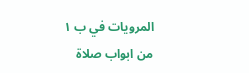المرويات في ب ١ من ابواب صلاة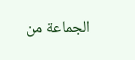الجماعة من